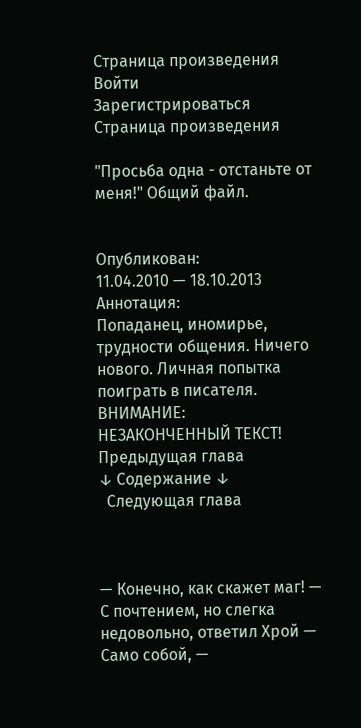Страница произведения
Войти
Зарегистрироваться
Страница произведения

"Просьба одна - отстаньте от меня!" Общий файл.


Опубликован:
11.04.2010 — 18.10.2013
Аннотация:
Попаданец, иномирье, трудности общения. Ничего нового. Личная попытка поиграть в писателя. ВНИМАНИЕ: НЕЗАКОНЧЕННЫЙ ТЕКСТ!
Предыдущая глава
↓ Содержание ↓
  Следующая глава



— Конечно, как скажет маг! — С почтением, но слегка недовольно, ответил Хрой — Само собой, —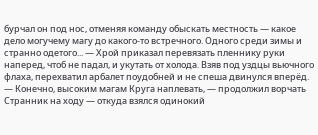бурчал он под нос, отменяя команду обыскать местность — какое дело могучему магу до какого-то встречного. Одного среди зимы и странно одетого... — Хрой приказал перевязать пленнику руки наперед, чтоб не падал, и укутать от холода. Взяв под уздцы вьючного флаха, перехватил арбалет поудобней и не спеша двинулся вперёд. — Конечно, высоким магам Круга наплевать, — продолжил ворчать Странник на ходу — откуда взялся одинокий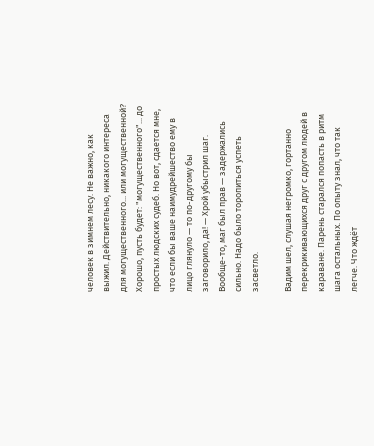человек в зимнем лесу. Не важно, как выжил. Действительно, никакого интереса для могущественного... или могущественной? Хорошо, пусть будет: "могущественного"... до простых людских судеб. Но вот, сдается мне, что если бы ваше наимудрейшество ему в лицо глянуло — то по-другому бы заговорило, да! — Хрой убыстрил шаг. Вообще-то, маг был прав — задержались сильно. Надо было торопиться успеть засветло.

Вадим шел, слушая негромко, гортанно перекрикивающихся друг с другом людей в караване. Парень старался попасть в ритм шага остальных. По опыту знал, что так легче. Что ждёт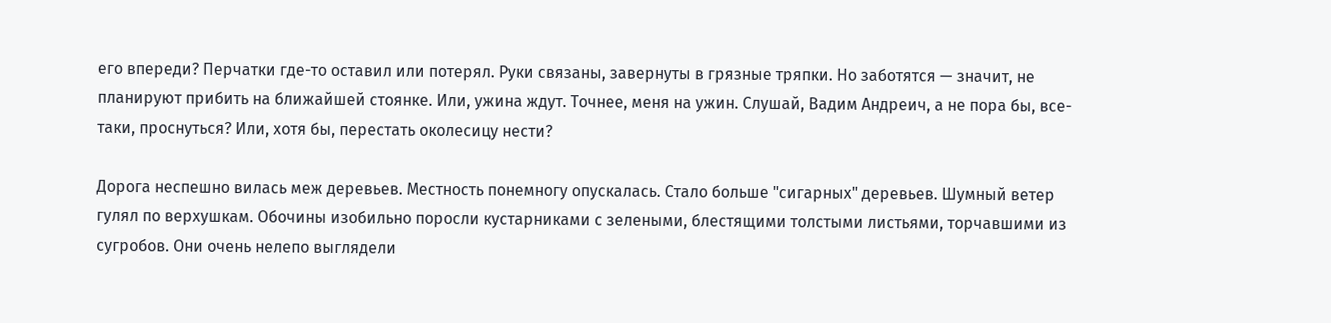его впереди? Перчатки где-то оставил или потерял. Руки связаны, завернуты в грязные тряпки. Но заботятся — значит, не планируют прибить на ближайшей стоянке. Или, ужина ждут. Точнее, меня на ужин. Слушай, Вадим Андреич, а не пора бы, все-таки, проснуться? Или, хотя бы, перестать околесицу нести?

Дорога неспешно вилась меж деревьев. Местность понемногу опускалась. Стало больше "сигарных" деревьев. Шумный ветер гулял по верхушкам. Обочины изобильно поросли кустарниками с зелеными, блестящими толстыми листьями, торчавшими из сугробов. Они очень нелепо выглядели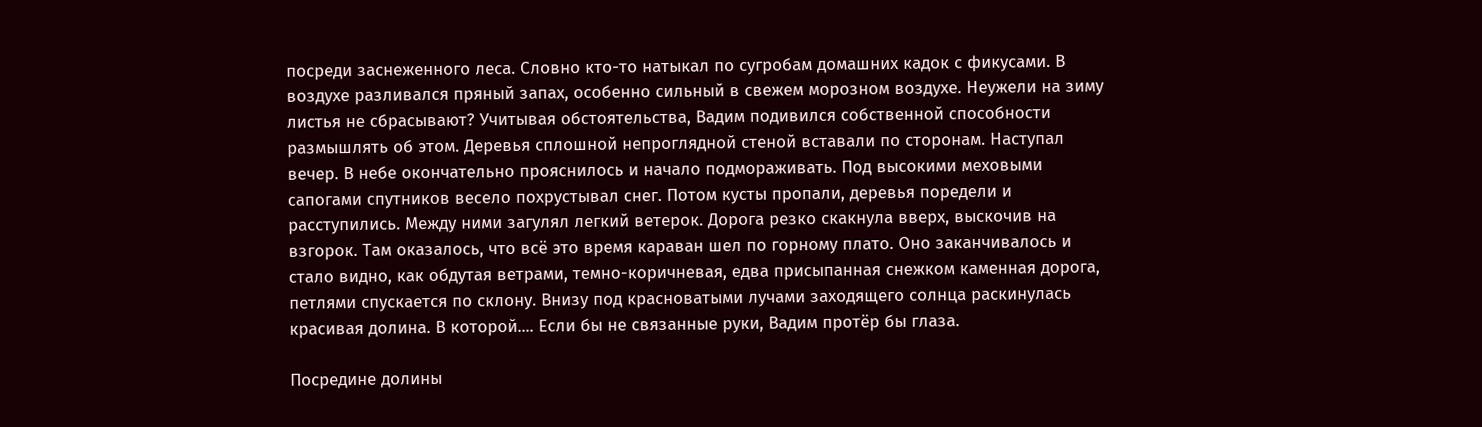посреди заснеженного леса. Словно кто-то натыкал по сугробам домашних кадок с фикусами. В воздухе разливался пряный запах, особенно сильный в свежем морозном воздухе. Неужели на зиму листья не сбрасывают? Учитывая обстоятельства, Вадим подивился собственной способности размышлять об этом. Деревья сплошной непроглядной стеной вставали по сторонам. Наступал вечер. В небе окончательно прояснилось и начало подмораживать. Под высокими меховыми сапогами спутников весело похрустывал снег. Потом кусты пропали, деревья поредели и расступились. Между ними загулял легкий ветерок. Дорога резко скакнула вверх, выскочив на взгорок. Там оказалось, что всё это время караван шел по горному плато. Оно заканчивалось и стало видно, как обдутая ветрами, темно-коричневая, едва присыпанная снежком каменная дорога, петлями спускается по склону. Внизу под красноватыми лучами заходящего солнца раскинулась красивая долина. В которой.... Если бы не связанные руки, Вадим протёр бы глаза.

Посредине долины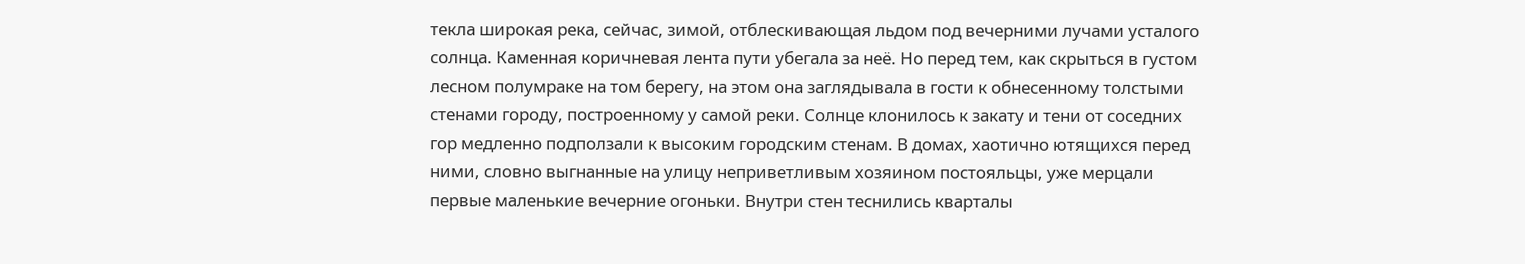текла широкая река, сейчас, зимой, отблескивающая льдом под вечерними лучами усталого солнца. Каменная коричневая лента пути убегала за неё. Но перед тем, как скрыться в густом лесном полумраке на том берегу, на этом она заглядывала в гости к обнесенному толстыми стенами городу, построенному у самой реки. Солнце клонилось к закату и тени от соседних гор медленно подползали к высоким городским стенам. В домах, хаотично ютящихся перед ними, словно выгнанные на улицу неприветливым хозяином постояльцы, уже мерцали первые маленькие вечерние огоньки. Внутри стен теснились кварталы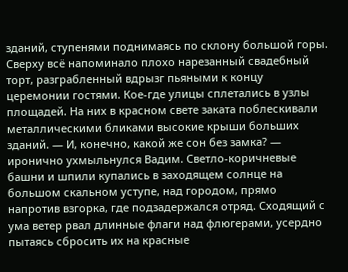зданий, ступенями поднимаясь по склону большой горы. Сверху всё напоминало плохо нарезанный свадебный торт, разграбленный вдрызг пьяными к концу церемонии гостями. Кое-где улицы сплетались в узлы площадей. На них в красном свете заката поблескивали металлическими бликами высокие крыши больших зданий. — И, конечно, какой же сон без замка? — иронично ухмыльнулся Вадим. Светло-коричневые башни и шпили купались в заходящем солнце на большом скальном уступе, над городом, прямо напротив взгорка, где подзадержался отряд. Сходящий с ума ветер рвал длинные флаги над флюгерами, усердно пытаясь сбросить их на красные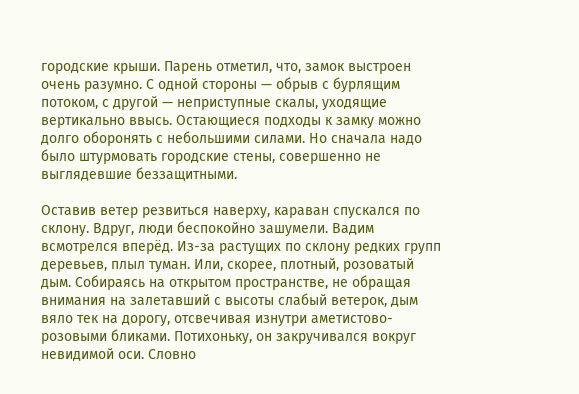городские крыши. Парень отметил, что, замок выстроен очень разумно. С одной стороны — обрыв с бурлящим потоком, с другой — неприступные скалы, уходящие вертикально ввысь. Остающиеся подходы к замку можно долго оборонять с небольшими силами. Но сначала надо было штурмовать городские стены, совершенно не выглядевшие беззащитными.

Оставив ветер резвиться наверху, караван спускался по склону. Вдруг, люди беспокойно зашумели. Вадим всмотрелся вперёд. Из-за растущих по склону редких групп деревьев, плыл туман. Или, скорее, плотный, розоватый дым. Собираясь на открытом пространстве, не обращая внимания на залетавший с высоты слабый ветерок, дым вяло тек на дорогу, отсвечивая изнутри аметистово-розовыми бликами. Потихоньку, он закручивался вокруг невидимой оси. Словно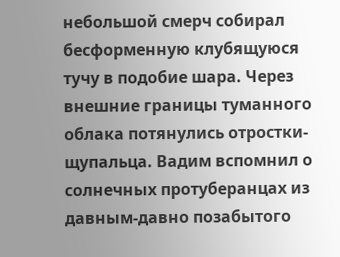небольшой смерч собирал бесформенную клубящуюся тучу в подобие шара. Через внешние границы туманного облака потянулись отростки-щупальца. Вадим вспомнил о солнечных протуберанцах из давным-давно позабытого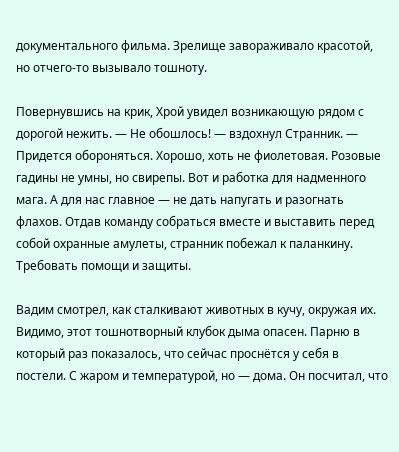документального фильма. Зрелище завораживало красотой, но отчего-то вызывало тошноту.

Повернувшись на крик, Хрой увидел возникающую рядом с дорогой нежить. — Не обошлось! — вздохнул Странник. — Придется обороняться. Хорошо, хоть не фиолетовая. Розовые гадины не умны, но свирепы. Вот и работка для надменного мага. А для нас главное — не дать напугать и разогнать флахов. Отдав команду собраться вместе и выставить перед собой охранные амулеты, странник побежал к паланкину. Требовать помощи и защиты.

Вадим смотрел, как сталкивают животных в кучу, окружая их. Видимо, этот тошнотворный клубок дыма опасен. Парню в который раз показалось, что сейчас проснётся у себя в постели. С жаром и температурой, но — дома. Он посчитал, что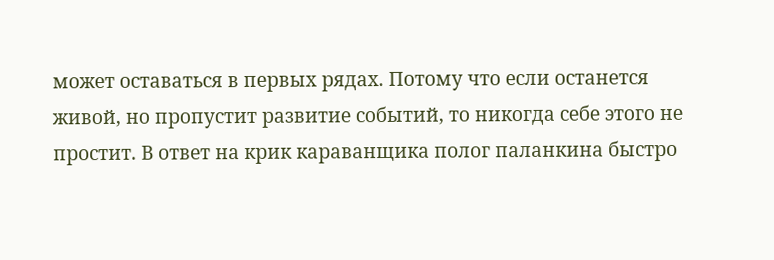может оставаться в первых рядах. Потому что если останется живой, но пропустит развитие событий, то никогда себе этого не простит. В ответ на крик караванщика полог паланкина быстро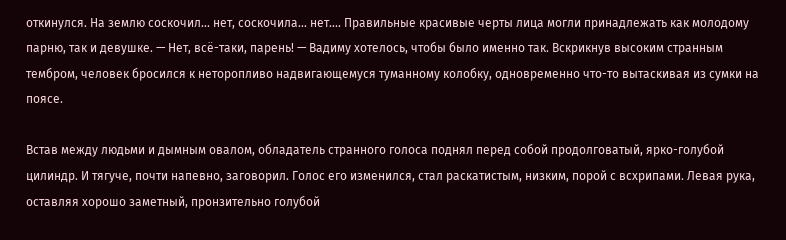откинулся. На землю соскочил... нет, соскочила... нет.... Правильные красивые черты лица могли принадлежать как молодому парню, так и девушке. — Нет, всё-таки, парень! — Вадиму хотелось, чтобы было именно так. Вскрикнув высоким странным тембром, человек бросился к неторопливо надвигающемуся туманному колобку, одновременно что-то вытаскивая из сумки на поясе.

Встав между людьми и дымным овалом, обладатель странного голоса поднял перед собой продолговатый, ярко-голубой цилиндр. И тягуче, почти напевно, заговорил. Голос его изменился, стал раскатистым, низким, порой с всхрипами. Левая рука, оставляя хорошо заметный, пронзительно голубой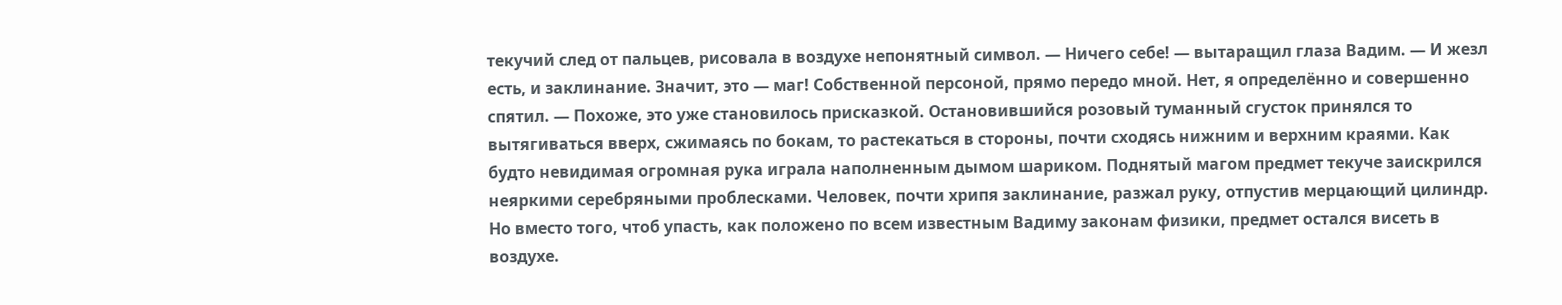текучий след от пальцев, рисовала в воздухе непонятный символ. — Ничего себе! — вытаращил глаза Вадим. — И жезл есть, и заклинание. Значит, это — маг! Собственной персоной, прямо передо мной. Нет, я определённо и совершенно спятил. — Похоже, это уже становилось присказкой. Остановившийся розовый туманный сгусток принялся то вытягиваться вверх, сжимаясь по бокам, то растекаться в стороны, почти сходясь нижним и верхним краями. Как будто невидимая огромная рука играла наполненным дымом шариком. Поднятый магом предмет текуче заискрился неяркими серебряными проблесками. Человек, почти хрипя заклинание, разжал руку, отпустив мерцающий цилиндр. Но вместо того, чтоб упасть, как положено по всем известным Вадиму законам физики, предмет остался висеть в воздухе.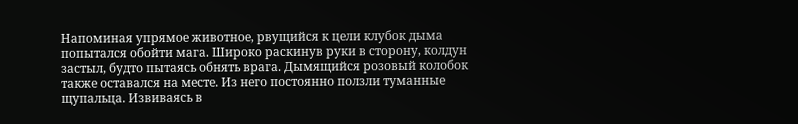Напоминая упрямое животное, рвущийся к цели клубок дыма попытался обойти мага. Широко раскинув руки в сторону, колдун застыл, будто пытаясь обнять врага. Дымящийся розовый колобок также оставался на месте. Из него постоянно ползли туманные щупальца. Извиваясь в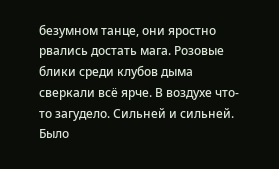безумном танце, они яростно рвались достать мага. Розовые блики среди клубов дыма сверкали всё ярче. В воздухе что-то загудело. Сильней и сильней. Было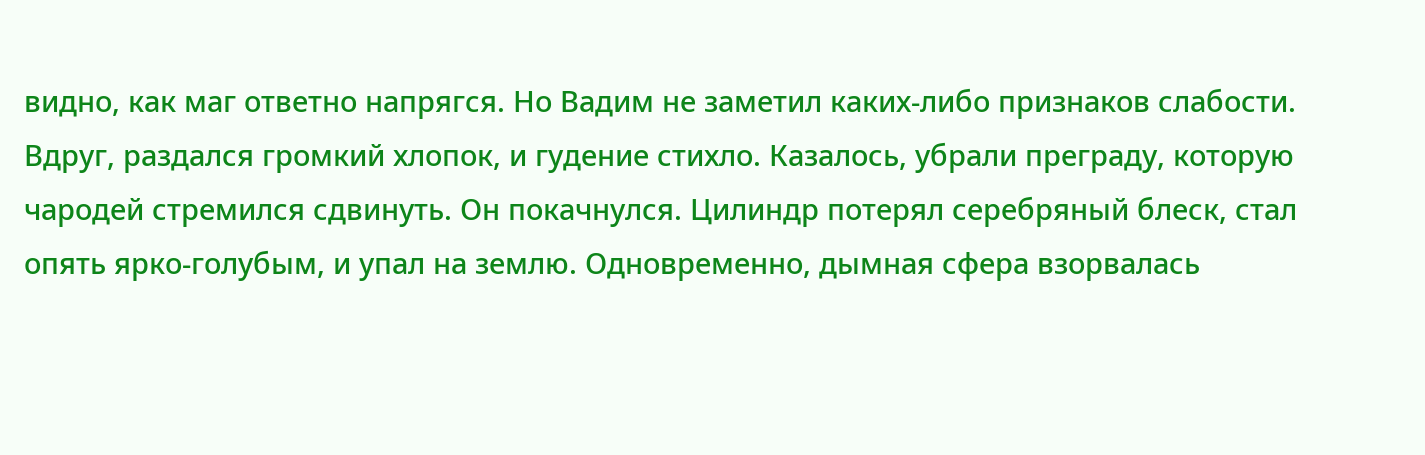видно, как маг ответно напрягся. Но Вадим не заметил каких-либо признаков слабости. Вдруг, раздался громкий хлопок, и гудение стихло. Казалось, убрали преграду, которую чародей стремился сдвинуть. Он покачнулся. Цилиндр потерял серебряный блеск, стал опять ярко-голубым, и упал на землю. Одновременно, дымная сфера взорвалась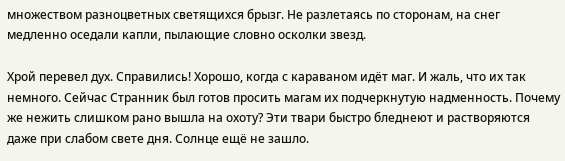множеством разноцветных светящихся брызг. Не разлетаясь по сторонам, на снег медленно оседали капли, пылающие словно осколки звезд.

Хрой перевел дух. Справились! Хорошо, когда с караваном идёт маг. И жаль, что их так немного. Сейчас Странник был готов просить магам их подчеркнутую надменность. Почему же нежить слишком рано вышла на охоту? Эти твари быстро бледнеют и растворяются даже при слабом свете дня. Солнце ещё не зашло.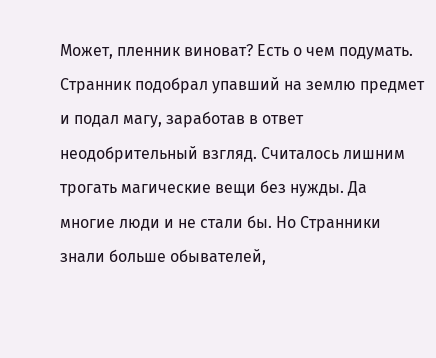Может, пленник виноват? Есть о чем подумать. Странник подобрал упавший на землю предмет и подал магу, заработав в ответ неодобрительный взгляд. Считалось лишним трогать магические вещи без нужды. Да многие люди и не стали бы. Но Странники знали больше обывателей,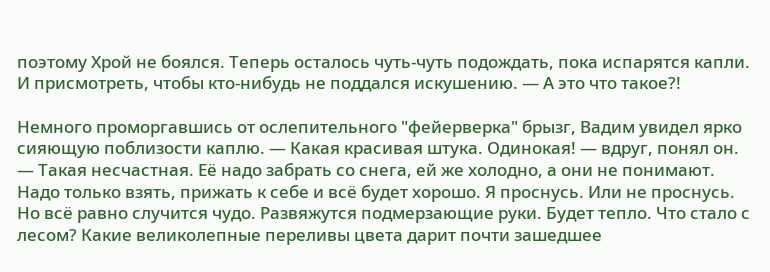поэтому Хрой не боялся. Теперь осталось чуть-чуть подождать, пока испарятся капли. И присмотреть, чтобы кто-нибудь не поддался искушению. — А это что такое?!

Немного проморгавшись от ослепительного "фейерверка" брызг, Вадим увидел ярко сияющую поблизости каплю. — Какая красивая штука. Одинокая! — вдруг, понял он. — Такая несчастная. Её надо забрать со снега, ей же холодно, а они не понимают. Надо только взять, прижать к себе и всё будет хорошо. Я проснусь. Или не проснусь. Но всё равно случится чудо. Развяжутся подмерзающие руки. Будет тепло. Что стало с лесом? Какие великолепные переливы цвета дарит почти зашедшее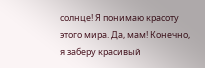солнце! Я понимаю красоту этого мира. Да, мам! Конечно, я заберу красивый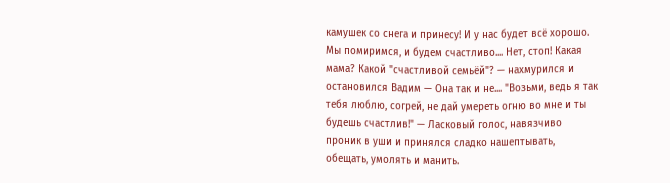камушек со снега и принесу! И у нас будет всё хорошо. Мы помиримся, и будем счастливо.... Нет, стоп! Какая мама? Какой "счастливой семьёй"? — нахмурился и остановился Вадим — Она так и не.... "Возьми, ведь я так тебя люблю, согрей, не дай умереть огню во мне и ты будешь счастлив!" — Ласковый голос, навязчиво проник в уши и принялся сладко нашептывать, обещать, умолять и манить.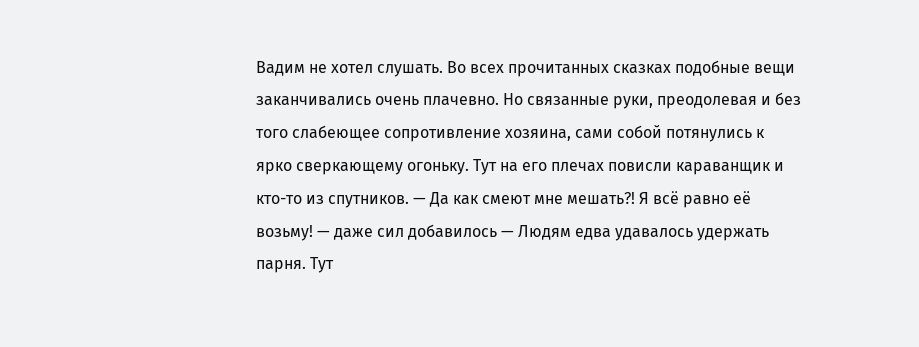Вадим не хотел слушать. Во всех прочитанных сказках подобные вещи заканчивались очень плачевно. Но связанные руки, преодолевая и без того слабеющее сопротивление хозяина, сами собой потянулись к ярко сверкающему огоньку. Тут на его плечах повисли караванщик и кто-то из спутников. — Да как смеют мне мешать?! Я всё равно её возьму! — даже сил добавилось — Людям едва удавалось удержать парня. Тут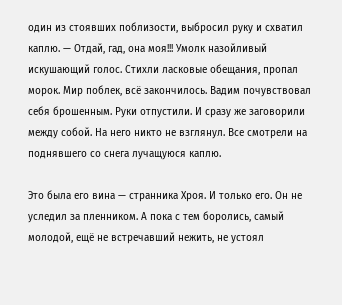один из стоявших поблизости, выбросил руку и схватил каплю. — Отдай, гад, она моя!!! Умолк назойливый искушающий голос. Стихли ласковые обещания, пропал морок. Мир поблек, всё закончилось. Вадим почувствовал себя брошенным. Руки отпустили. И сразу же заговорили между собой. На него никто не взглянул. Все смотрели на поднявшего со снега лучащуюся каплю.

Это была его вина — странника Хроя. И только его. Он не уследил за пленником. А пока с тем боролись, самый молодой, ещё не встречавший нежить, не устоял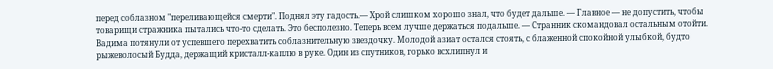перед соблазном "переливающейся смерти". Поднял эту гадость.— Хрой слишком хорошо знал, что будет дальше. — Главное — не допустить, чтобы товарищи стражника пытались что-то сделать. Это бесполезно. Теперь всем лучше держаться подальше. — Странник скомандовал остальным отойти. Вадима потянули от успевшего перехватить соблазнительную звездочку. Молодой азиат остался стоять, с блаженной спокойной улыбкой, будто рыжеволосый Будда, держащий кристалл-каплю в руке. Один из спутников, горько всхлипнул и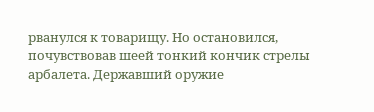рванулся к товарищу. Но остановился, почувствовав шеей тонкий кончик стрелы арбалета. Державший оружие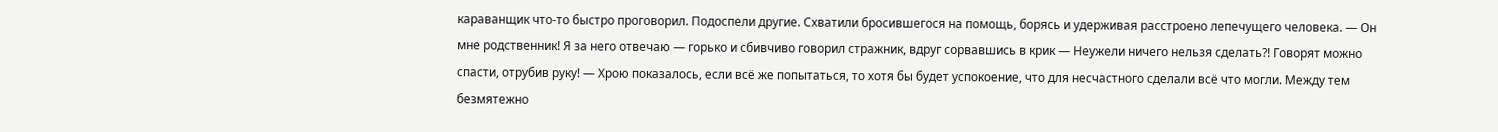караванщик что-то быстро проговорил. Подоспели другие. Схватили бросившегося на помощь, борясь и удерживая расстроено лепечущего человека. — Он мне родственник! Я за него отвечаю — горько и сбивчиво говорил стражник, вдруг сорвавшись в крик — Неужели ничего нельзя сделать?! Говорят можно спасти, отрубив руку! — Хрою показалось, если всё же попытаться, то хотя бы будет успокоение, что для несчастного сделали всё что могли. Между тем безмятежно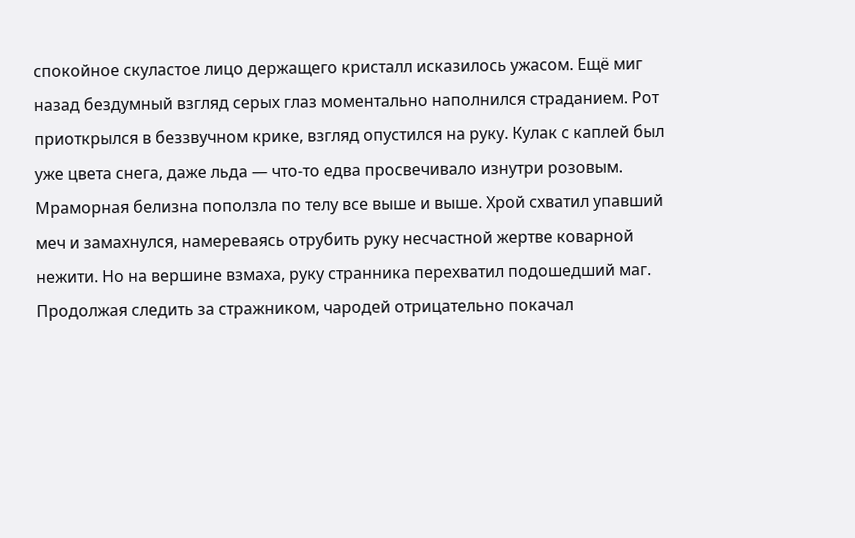спокойное скуластое лицо держащего кристалл исказилось ужасом. Ещё миг назад бездумный взгляд серых глаз моментально наполнился страданием. Рот приоткрылся в беззвучном крике, взгляд опустился на руку. Кулак с каплей был уже цвета снега, даже льда — что-то едва просвечивало изнутри розовым. Мраморная белизна поползла по телу все выше и выше. Хрой схватил упавший меч и замахнулся, намереваясь отрубить руку несчастной жертве коварной нежити. Но на вершине взмаха, руку странника перехватил подошедший маг. Продолжая следить за стражником, чародей отрицательно покачал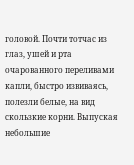головой. Почти тотчас из глаз, ушей и рта очарованного переливами капли, быстро извиваясь, полезли белые, на вид скользкие корни. Выпуская небольшие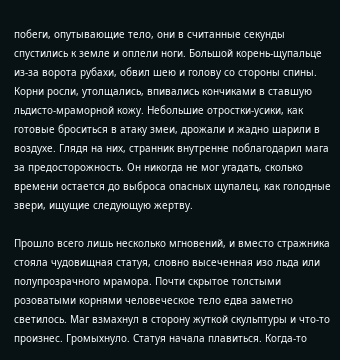побеги, опутывающие тело, они в считанные секунды спустились к земле и оплели ноги. Большой корень-щупальце из-за ворота рубахи, обвил шею и голову со стороны спины. Корни росли, утолщались, впивались кончиками в ставшую льдисто-мраморной кожу. Небольшие отростки-усики, как готовые броситься в атаку змеи, дрожали и жадно шарили в воздухе. Глядя на них, странник внутренне поблагодарил мага за предосторожность. Он никогда не мог угадать, сколько времени остается до выброса опасных щупалец, как голодные звери, ищущие следующую жертву.

Прошло всего лишь несколько мгновений, и вместо стражника стояла чудовищная статуя, словно высеченная изо льда или полупрозрачного мрамора. Почти скрытое толстыми розоватыми корнями человеческое тело едва заметно светилось. Маг взмахнул в сторону жуткой скульптуры и что-то произнес. Громыхнуло. Статуя начала плавиться. Когда-то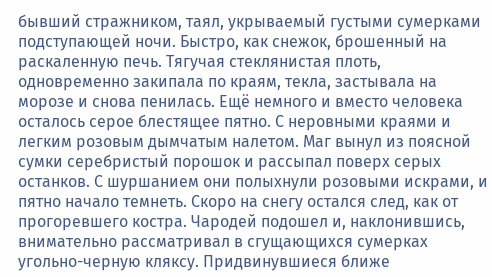бывший стражником, таял, укрываемый густыми сумерками подступающей ночи. Быстро, как снежок, брошенный на раскаленную печь. Тягучая стеклянистая плоть, одновременно закипала по краям, текла, застывала на морозе и снова пенилась. Ещё немного и вместо человека осталось серое блестящее пятно. С неровными краями и легким розовым дымчатым налетом. Маг вынул из поясной сумки серебристый порошок и рассыпал поверх серых останков. С шуршанием они полыхнули розовыми искрами, и пятно начало темнеть. Скоро на снегу остался след, как от прогоревшего костра. Чародей подошел и, наклонившись, внимательно рассматривал в сгущающихся сумерках угольно-черную кляксу. Придвинувшиеся ближе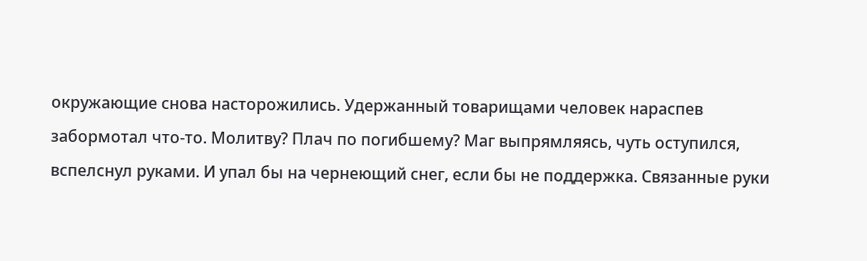окружающие снова насторожились. Удержанный товарищами человек нараспев забормотал что-то. Молитву? Плач по погибшему? Маг выпрямляясь, чуть оступился, вспелснул руками. И упал бы на чернеющий снег, если бы не поддержка. Связанные руки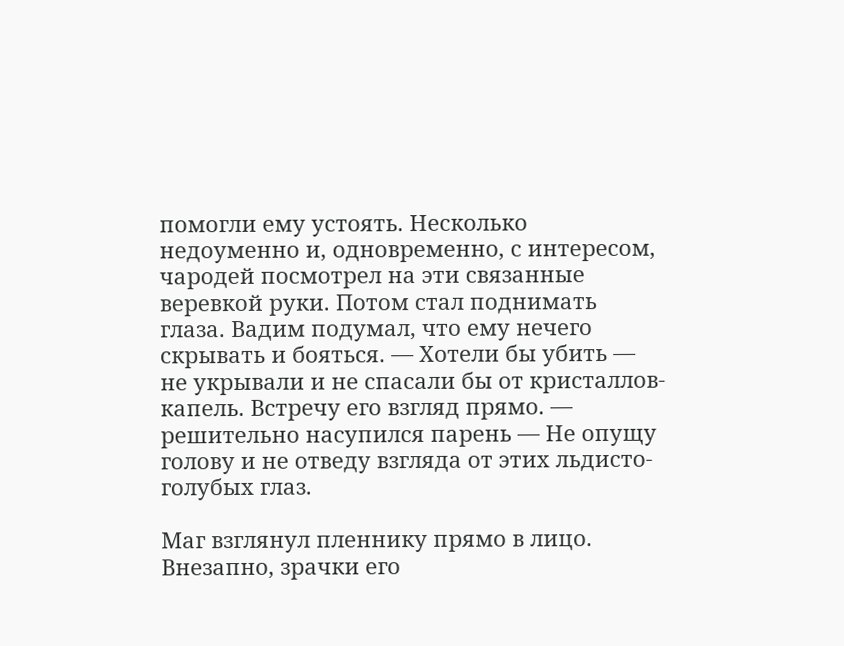помогли ему устоять. Несколько недоуменно и, одновременно, с интересом, чародей посмотрел на эти связанные веревкой руки. Потом стал поднимать глаза. Вадим подумал, что ему нечего скрывать и бояться. — Хотели бы убить — не укрывали и не спасали бы от кристаллов-капель. Встречу его взгляд прямо. — решительно насупился парень — Не опущу голову и не отведу взгляда от этих льдисто-голубых глаз.

Маг взглянул пленнику прямо в лицо. Внезапно, зрачки его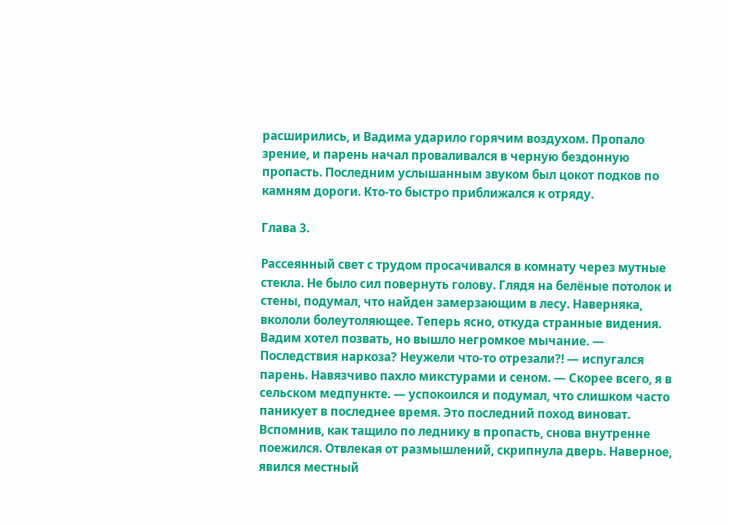расширились, и Вадима ударило горячим воздухом. Пропало зрение, и парень начал проваливался в черную бездонную пропасть. Последним услышанным звуком был цокот подков по камням дороги. Кто-то быстро приближался к отряду.

Глава 3.

Рассеянный свет с трудом просачивался в комнату через мутные стекла. Не было сил повернуть голову. Глядя на белёные потолок и стены, подумал, что найден замерзающим в лесу. Наверняка, вкололи болеутоляющее. Теперь ясно, откуда странные видения. Вадим хотел позвать, но вышло негромкое мычание. — Последствия наркоза? Неужели что-то отрезали?! — испугался парень. Навязчиво пахло микстурами и сеном. — Скорее всего, я в сельском медпункте. — успокоился и подумал, что слишком часто паникует в последнее время. Это последний поход виноват. Вспомнив, как тащило по леднику в пропасть, снова внутренне поежился. Отвлекая от размышлений, скрипнула дверь. Наверное, явился местный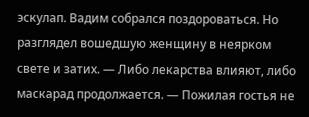эскулап. Вадим собрался поздороваться. Но разглядел вошедшую женщину в неярком свете и затих. — Либо лекарства влияют, либо маскарад продолжается. — Пожилая гостья не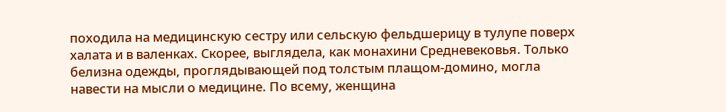походила на медицинскую сестру или сельскую фельдшерицу в тулупе поверх халата и в валенках. Скорее, выглядела, как монахини Средневековья. Только белизна одежды, проглядывающей под толстым плащом-домино, могла навести на мысли о медицине. По всему, женщина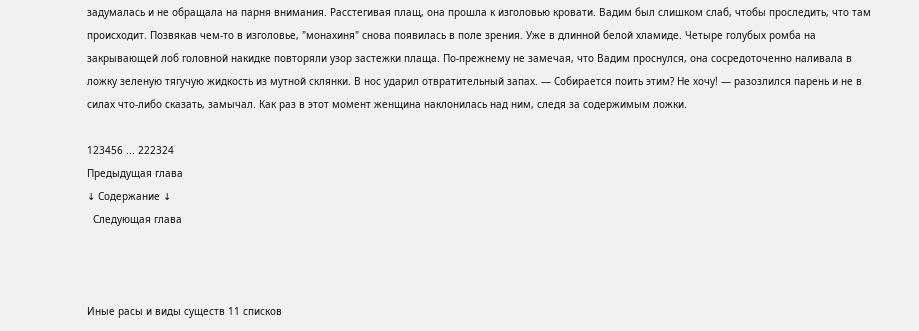задумалась и не обращала на парня внимания. Расстегивая плащ, она прошла к изголовью кровати. Вадим был слишком слаб, чтобы проследить, что там происходит. Позвякав чем-то в изголовье, "монахиня" снова появилась в поле зрения. Уже в длинной белой хламиде. Четыре голубых ромба на закрывающей лоб головной накидке повторяли узор застежки плаща. По-прежнему не замечая, что Вадим проснулся, она сосредоточенно наливала в ложку зеленую тягучую жидкость из мутной склянки. В нос ударил отвратительный запах. — Собирается поить этим? Не хочу! — разозлился парень и не в силах что-либо сказать, замычал. Как раз в этот момент женщина наклонилась над ним, следя за содержимым ложки.

123456 ... 222324
Предыдущая глава
↓ Содержание ↓
  Следующая глава



Иные расы и виды существ 11 списков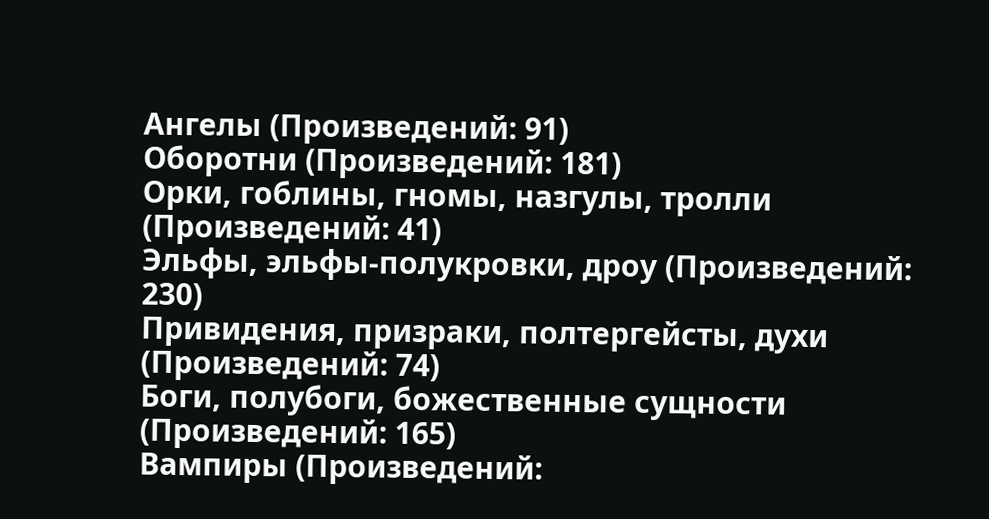Ангелы (Произведений: 91)
Оборотни (Произведений: 181)
Орки, гоблины, гномы, назгулы, тролли (Произведений: 41)
Эльфы, эльфы-полукровки, дроу (Произведений: 230)
Привидения, призраки, полтергейсты, духи (Произведений: 74)
Боги, полубоги, божественные сущности (Произведений: 165)
Вампиры (Произведений: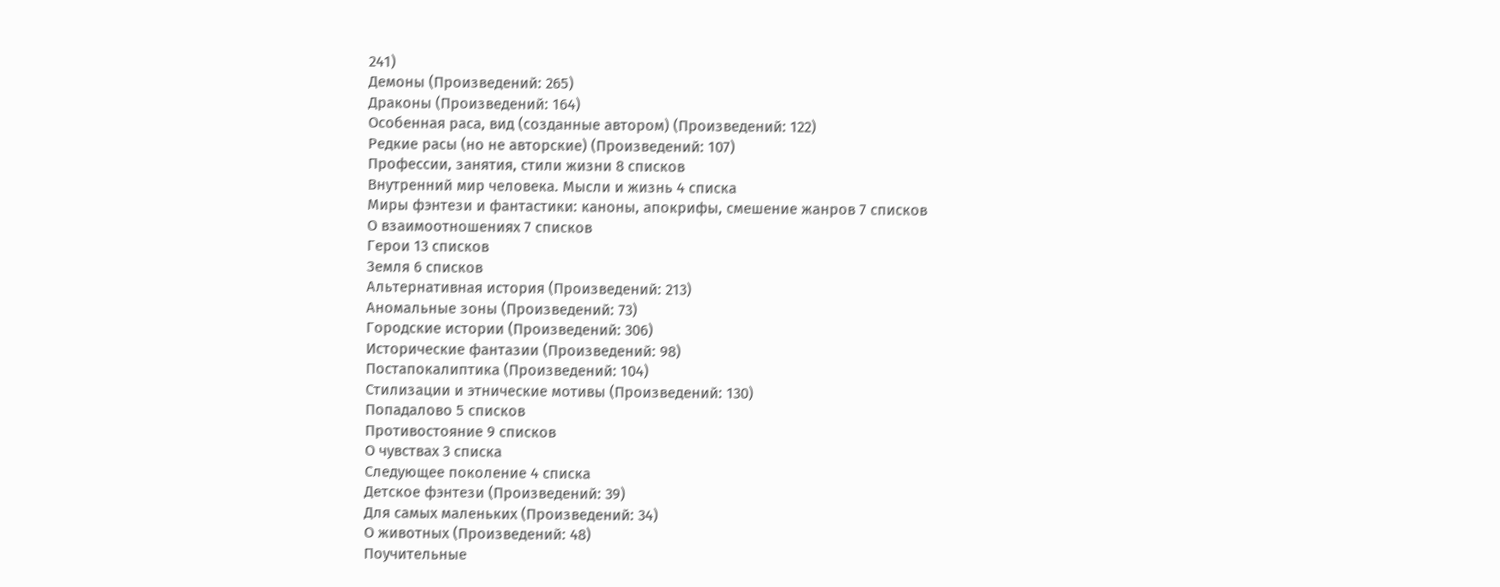241)
Демоны (Произведений: 265)
Драконы (Произведений: 164)
Особенная раса, вид (созданные автором) (Произведений: 122)
Редкие расы (но не авторские) (Произведений: 107)
Профессии, занятия, стили жизни 8 списков
Внутренний мир человека. Мысли и жизнь 4 списка
Миры фэнтези и фантастики: каноны, апокрифы, смешение жанров 7 списков
О взаимоотношениях 7 списков
Герои 13 списков
Земля 6 списков
Альтернативная история (Произведений: 213)
Аномальные зоны (Произведений: 73)
Городские истории (Произведений: 306)
Исторические фантазии (Произведений: 98)
Постапокалиптика (Произведений: 104)
Стилизации и этнические мотивы (Произведений: 130)
Попадалово 5 списков
Противостояние 9 списков
О чувствах 3 списка
Следующее поколение 4 списка
Детское фэнтези (Произведений: 39)
Для самых маленьких (Произведений: 34)
О животных (Произведений: 48)
Поучительные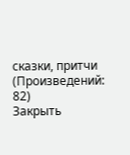сказки, притчи (Произведений: 82)
Закрыть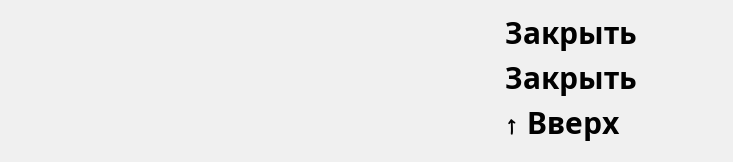Закрыть
Закрыть
↑ Вверх